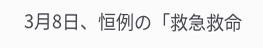3月8日、恒例の「救急救命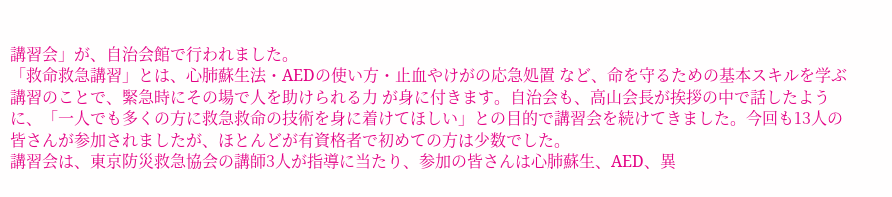講習会」が、自治会館で行われました。
「救命救急講習」とは、心肺蘇生法・AEDの使い方・止血やけがの応急処置 など、命を守るための基本スキルを学ぶ講習のことで、緊急時にその場で人を助けられる力 が身に付きます。自治会も、高山会長が挨拶の中で話したように、「一人でも多くの方に救急救命の技術を身に着けてほしい」との目的で講習会を続けてきました。今回も13人の皆さんが参加されましたが、ほとんどが有資格者で初めての方は少数でした。
講習会は、東京防災救急協会の講師3人が指導に当たり、参加の皆さんは心肺蘇生、AED、異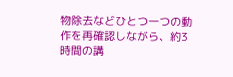物除去などひとつ一つの動作を再確認しながら、約3時間の講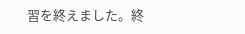習を終えました。終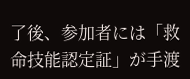了後、参加者には「救命技能認定証」が手渡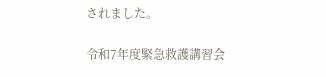されました。

令和7年度緊急救護講習会